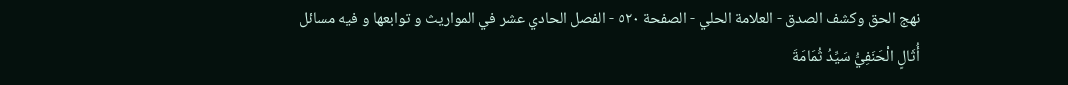نهج الحق وكشف الصدق - العلامة الحلي - الصفحة ٥٢٠ - الفصل الحادي عشر في المواريث و توابعها و فيه مسائل
أُثَالٍ الْحَنَفِيُّ سَيِّدُ ثُمَامَةَ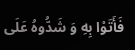فَأَتَوْا بِهِ وَ شَدُّوهُ عَلَى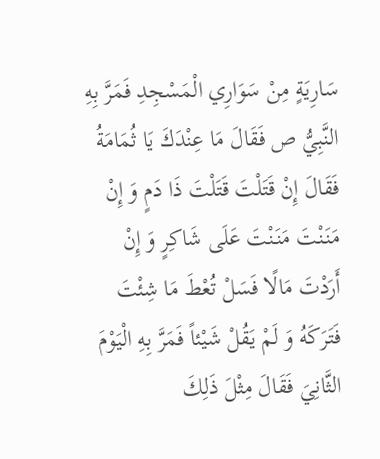سَارِيَةٍ مِنْ سَوَارِي الْمَسْجِدِ فَمَرَّ بِهِ النَّبِيُّ ص فَقَالَ مَا عِنْدَكَ يَا ثُمَامَةُ فَقَالَ إِنْ قَتَلْتَ قَتَلْتَ ذَا دَمٍ وَ إِنْ مَنَنْتَ مَنَنْتَ عَلَى شَاكِرٍ وَ إِنْ أَرَدْتَ مَالًا فَسَلْ تُعْطَ مَا شِئْتَ فَتَرَكَهُ وَ لَمْ يَقُلْ شَيْئاً فَمَرَّ بِهِ الْيَوْمَ الثَّانِيَ فَقَالَ مِثْلَ ذَلِكَ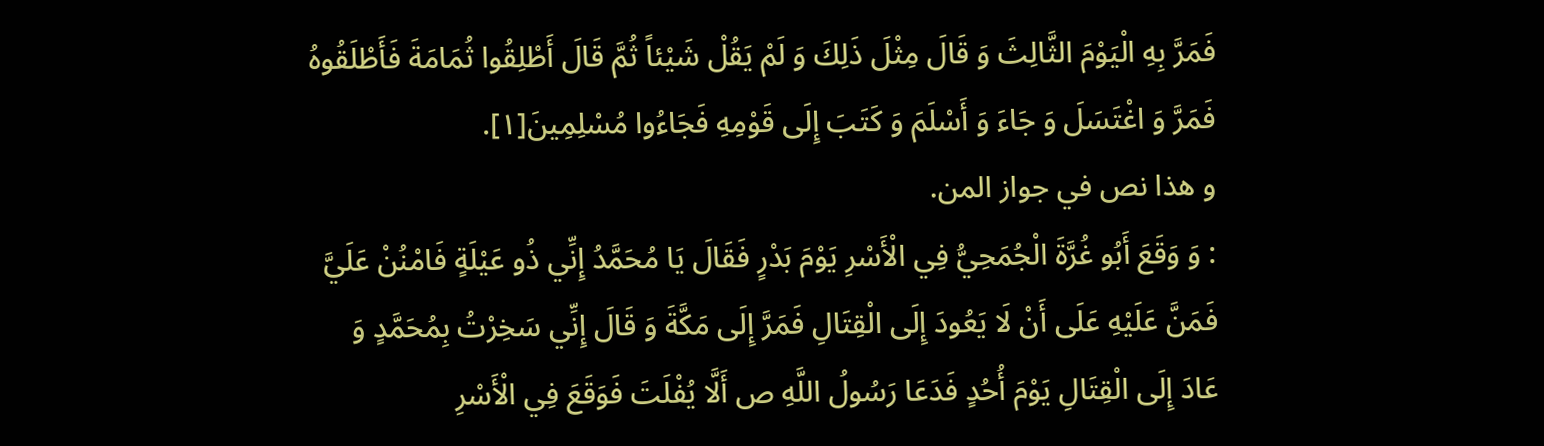فَمَرَّ بِهِ الْيَوْمَ الثَّالِثَ وَ قَالَ مِثْلَ ذَلِكَ وَ لَمْ يَقُلْ شَيْئاً ثُمَّ قَالَ أَطْلِقُوا ثُمَامَةَ فَأَطْلَقُوهُ فَمَرَّ وَ اغْتَسَلَ وَ جَاءَ وَ أَسْلَمَ وَ كَتَبَ إِلَى قَوْمِهِ فَجَاءُوا مُسْلِمِينَ[١].
و هذا نص في جواز المن.
: وَ وَقَعَ أَبُو غُرَّةَ الْجُمَحِيُّ فِي الْأَسْرِ يَوْمَ بَدْرٍ فَقَالَ يَا مُحَمَّدُ إِنِّي ذُو عَيْلَةٍ فَامْنُنْ عَلَيَّ فَمَنَّ عَلَيْهِ عَلَى أَنْ لَا يَعُودَ إِلَى الْقِتَالِ فَمَرَّ إِلَى مَكَّةَ وَ قَالَ إِنِّي سَخِرْتُ بِمُحَمَّدٍ وَ عَادَ إِلَى الْقِتَالِ يَوْمَ أُحُدٍ فَدَعَا رَسُولُ اللَّهِ ص أَلَّا يُفْلَتَ فَوَقَعَ فِي الْأَسْرِ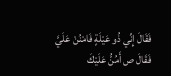فَقَالَ إِنِّي ذُو عَيْلَةٍ فَامْنُنْ عَلَيَّ فَقَالَ ص أَمُنُّ عَلَيْكَ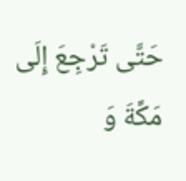حَتَّى تَرْجِعَ إِلَى مَكَّةَ وَ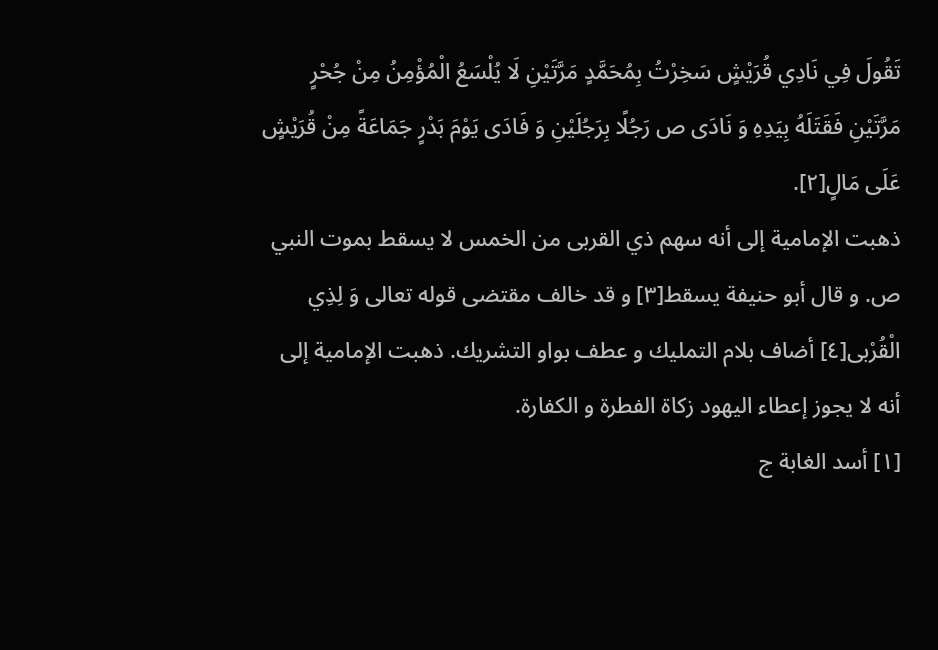تَقُولَ فِي نَادِي قُرَيْشٍ سَخِرْتُ بِمُحَمَّدٍ مَرَّتَيْنِ لَا يُلْسَعُ الْمُؤْمِنُ مِنْ جُحْرٍ مَرَّتَيْنِ فَقَتَلَهُ بِيَدِهِ وَ نَادَى ص رَجُلًا بِرَجُلَيْنِ وَ فَادَى يَوْمَ بَدْرٍ جَمَاعَةً مِنْ قُرَيْشٍ عَلَى مَالٍ[٢].
ذهبت الإمامية إلى أنه سهم ذي القربى من الخمس لا يسقط بموت النبي ص. و قال أبو حنيفة يسقط[٣] و قد خالف مقتضى قوله تعالى وَ لِذِي الْقُرْبى[٤] أضاف بلام التمليك و عطف بواو التشريك. ذهبت الإمامية إلى أنه لا يجوز إعطاء اليهود زكاة الفطرة و الكفارة.
[١] أسد الغابة ج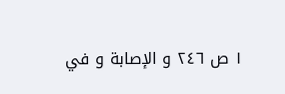١ ص ٢٤٦ و الإصابة و في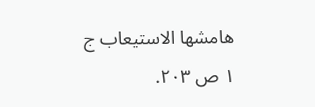هامشها الاستيعاب ج ١ ص ٢٠٣.